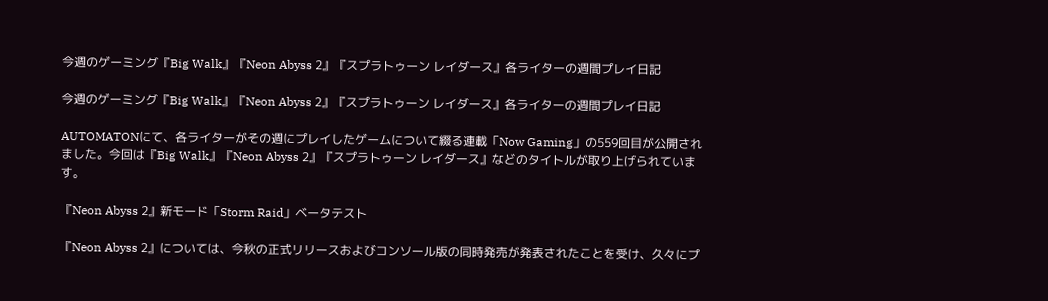今週のゲーミング『Big Walk』『Neon Abyss 2』『スプラトゥーン レイダース』各ライターの週間プレイ日記

今週のゲーミング『Big Walk』『Neon Abyss 2』『スプラトゥーン レイダース』各ライターの週間プレイ日記

AUTOMATONにて、各ライターがその週にプレイしたゲームについて綴る連載「Now Gaming」の559回目が公開されました。今回は『Big Walk』『Neon Abyss 2』『スプラトゥーン レイダース』などのタイトルが取り上げられています。

『Neon Abyss 2』新モード「Storm Raid」ベータテスト

『Neon Abyss 2』については、今秋の正式リリースおよびコンソール版の同時発売が発表されたことを受け、久々にプ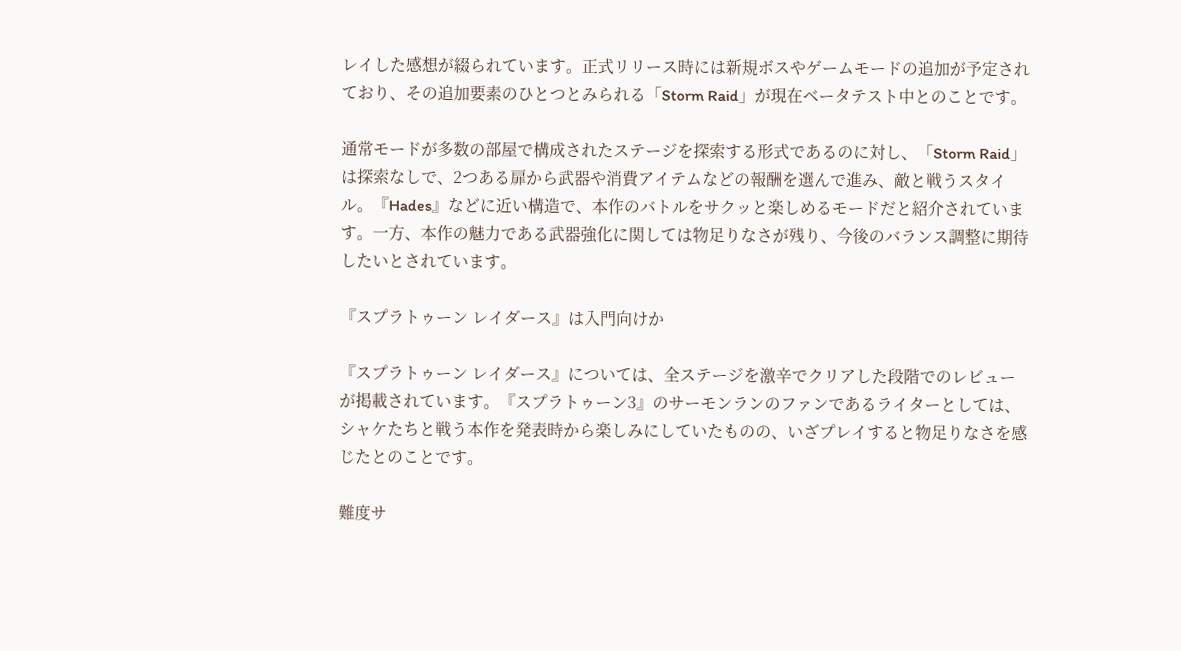レイした感想が綴られています。正式リリース時には新規ボスやゲームモードの追加が予定されており、その追加要素のひとつとみられる「Storm Raid」が現在ベータテスト中とのことです。

通常モードが多数の部屋で構成されたステージを探索する形式であるのに対し、「Storm Raid」は探索なしで、2つある扉から武器や消費アイテムなどの報酬を選んで進み、敵と戦うスタイル。『Hades』などに近い構造で、本作のバトルをサクッと楽しめるモードだと紹介されています。一方、本作の魅力である武器強化に関しては物足りなさが残り、今後のバランス調整に期待したいとされています。

『スプラトゥーン レイダース』は入門向けか

『スプラトゥーン レイダース』については、全ステージを激辛でクリアした段階でのレビューが掲載されています。『スプラトゥーン3』のサーモンランのファンであるライターとしては、シャケたちと戦う本作を発表時から楽しみにしていたものの、いざプレイすると物足りなさを感じたとのことです。

難度サ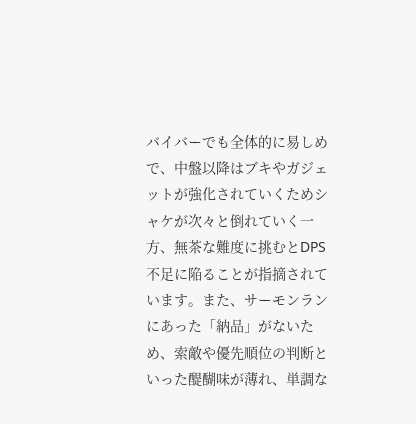バイバーでも全体的に易しめで、中盤以降はブキやガジェットが強化されていくためシャケが次々と倒れていく一方、無茶な難度に挑むとDPS不足に陥ることが指摘されています。また、サーモンランにあった「納品」がないため、索敵や優先順位の判断といった醍醐味が薄れ、単調な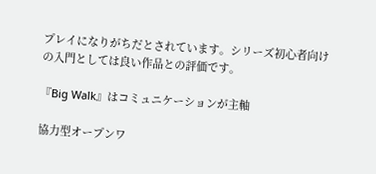プレイになりがちだとされています。シリーズ初心者向けの入門としては良い作品との評価です。

『Big Walk』はコミュニケーションが主軸

協力型オープンワ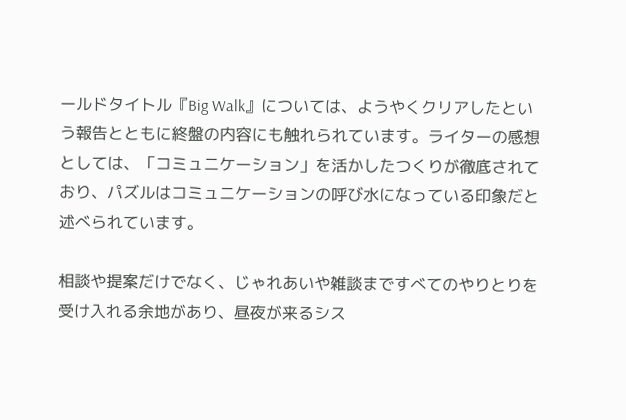ールドタイトル『Big Walk』については、ようやくクリアしたという報告とともに終盤の内容にも触れられています。ライターの感想としては、「コミュニケーション」を活かしたつくりが徹底されており、パズルはコミュニケーションの呼び水になっている印象だと述べられています。

相談や提案だけでなく、じゃれあいや雑談まですべてのやりとりを受け入れる余地があり、昼夜が来るシス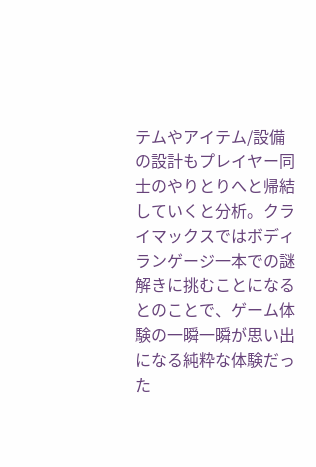テムやアイテム/設備の設計もプレイヤー同士のやりとりへと帰結していくと分析。クライマックスではボディランゲージ一本での謎解きに挑むことになるとのことで、ゲーム体験の一瞬一瞬が思い出になる純粋な体験だった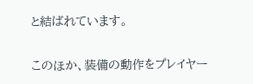と結ばれています。

このほか、装備の動作をプレイヤー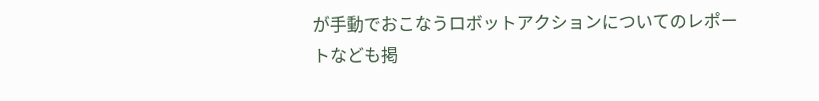が手動でおこなうロボットアクションについてのレポートなども掲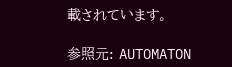載されています。

参照元: AUTOMATON